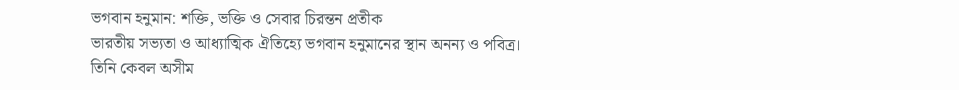ভগবান হনুমান: শক্তি, ভক্তি ও সেবার চিরন্তন প্রতীক
ভারতীয় সভ্যতা ও আধ্যাত্মিক ঐতিহ্যে ভগবান হনুমানের স্থান অনন্য ও পবিত্র। তিনি কেবল অসীম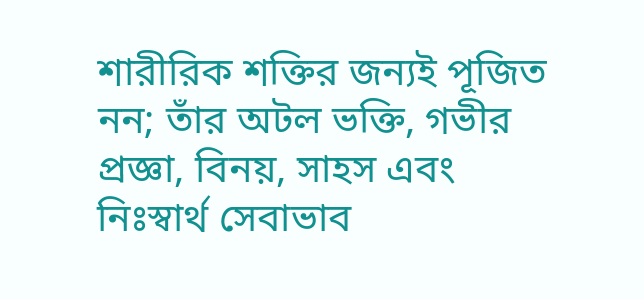শারীরিক শক্তির জন্যই পূজিত নন; তাঁর অটল ভক্তি, গভীর প্রজ্ঞা, বিনয়, সাহস এবং নিঃস্বার্থ সেবাভাব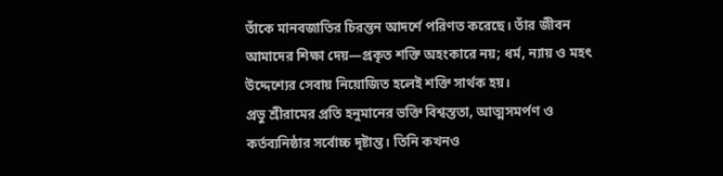তাঁকে মানবজাতির চিরন্তন আদর্শে পরিণত করেছে। তাঁর জীবন আমাদের শিক্ষা দেয়—প্রকৃত শক্তি অহংকারে নয়; ধর্ম, ন্যায় ও মহৎ উদ্দেশ্যের সেবায় নিয়োজিত হলেই শক্তি সার্থক হয়।
প্রভু শ্রীরামের প্রতি হনুমানের ভক্তি বিশ্বস্ততা, আত্মসমর্পণ ও কর্তব্যনিষ্ঠার সর্বোচ্চ দৃষ্টান্ত। তিনি কখনও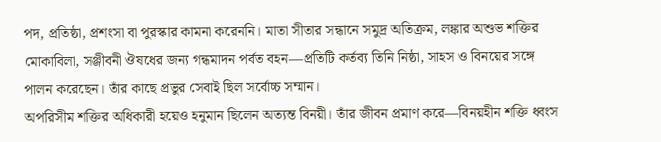পদ, প্রতিষ্ঠা, প্রশংসা বা পুরস্কার কামনা করেননি। মাতা সীতার সন্ধানে সমুদ্র অতিক্রম, লঙ্কার অশুভ শক্তির মোকাবিলা, সঞ্জীবনী ঔষধের জন্য গন্ধমাদন পর্বত বহন—প্রতিটি কর্তব্য তিনি নিষ্ঠা, সাহস ও বিনয়ের সঙ্গে পালন করেছেন। তাঁর কাছে প্রভুর সেবাই ছিল সর্বোচ্চ সম্মান।
অপরিসীম শক্তির অধিকারী হয়েও হনুমান ছিলেন অত্যন্ত বিনয়ী। তাঁর জীবন প্রমাণ করে—বিনয়হীন শক্তি ধ্বংস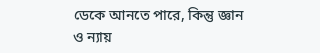ডেকে আনতে পারে, কিন্তু জ্ঞান ও ন্যায়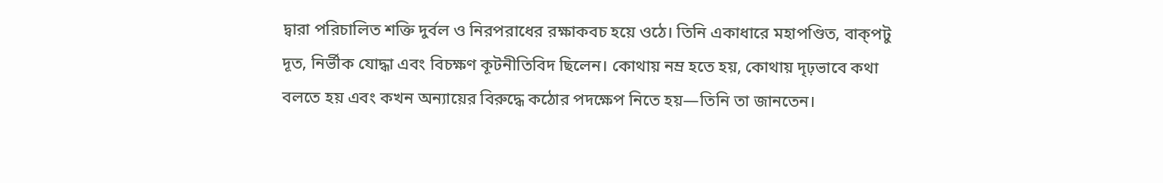দ্বারা পরিচালিত শক্তি দুর্বল ও নিরপরাধের রক্ষাকবচ হয়ে ওঠে। তিনি একাধারে মহাপণ্ডিত, বাক্পটু দূত, নির্ভীক যোদ্ধা এবং বিচক্ষণ কূটনীতিবিদ ছিলেন। কোথায় নম্র হতে হয়, কোথায় দৃঢ়ভাবে কথা বলতে হয় এবং কখন অন্যায়ের বিরুদ্ধে কঠোর পদক্ষেপ নিতে হয়—তিনি তা জানতেন।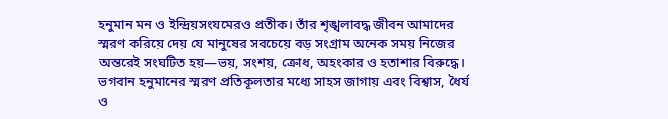হনুমান মন ও ইন্দ্রিয়সংযমেরও প্রতীক। তাঁর শৃঙ্খলাবদ্ধ জীবন আমাদের স্মরণ করিয়ে দেয় যে মানুষের সবচেয়ে বড় সংগ্রাম অনেক সময় নিজের অন্তরেই সংঘটিত হয়—ভয়, সংশয়, ক্রোধ, অহংকার ও হতাশার বিরুদ্ধে। ভগবান হনুমানের স্মরণ প্রতিকূলতার মধ্যে সাহস জাগায় এবং বিশ্বাস, ধৈর্য ও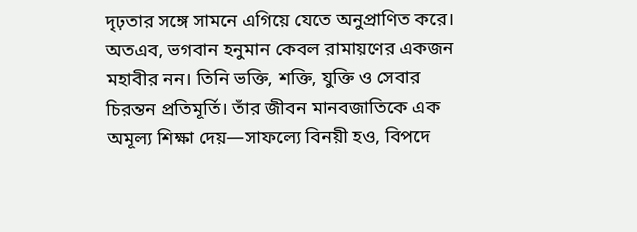দৃঢ়তার সঙ্গে সামনে এগিয়ে যেতে অনুপ্রাণিত করে।
অতএব, ভগবান হনুমান কেবল রামায়ণের একজন মহাবীর নন। তিনি ভক্তি, শক্তি, যুক্তি ও সেবার চিরন্তন প্রতিমূর্তি। তাঁর জীবন মানবজাতিকে এক অমূল্য শিক্ষা দেয়—সাফল্যে বিনয়ী হও, বিপদে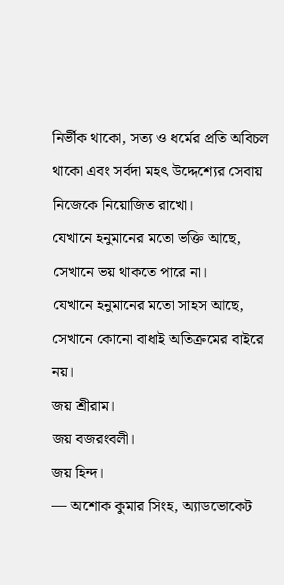নির্ভীক থাকো, সত্য ও ধর্মের প্রতি অবিচল থাকো এবং সর্বদা মহৎ উদ্দেশ্যের সেবায় নিজেকে নিয়োজিত রাখো।
যেখানে হনুমানের মতো ভক্তি আছে, সেখানে ভয় থাকতে পারে না।
যেখানে হনুমানের মতো সাহস আছে, সেখানে কোনো বাধাই অতিক্রমের বাইরে নয়।
জয় শ্রীরাম।
জয় বজরংবলী।
জয় হিন্দ।
— অশোক কুমার সিংহ, অ্যাডভোকেট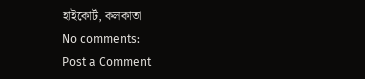হাইকোর্ট, কলকাতা
No comments:
Post a Comment